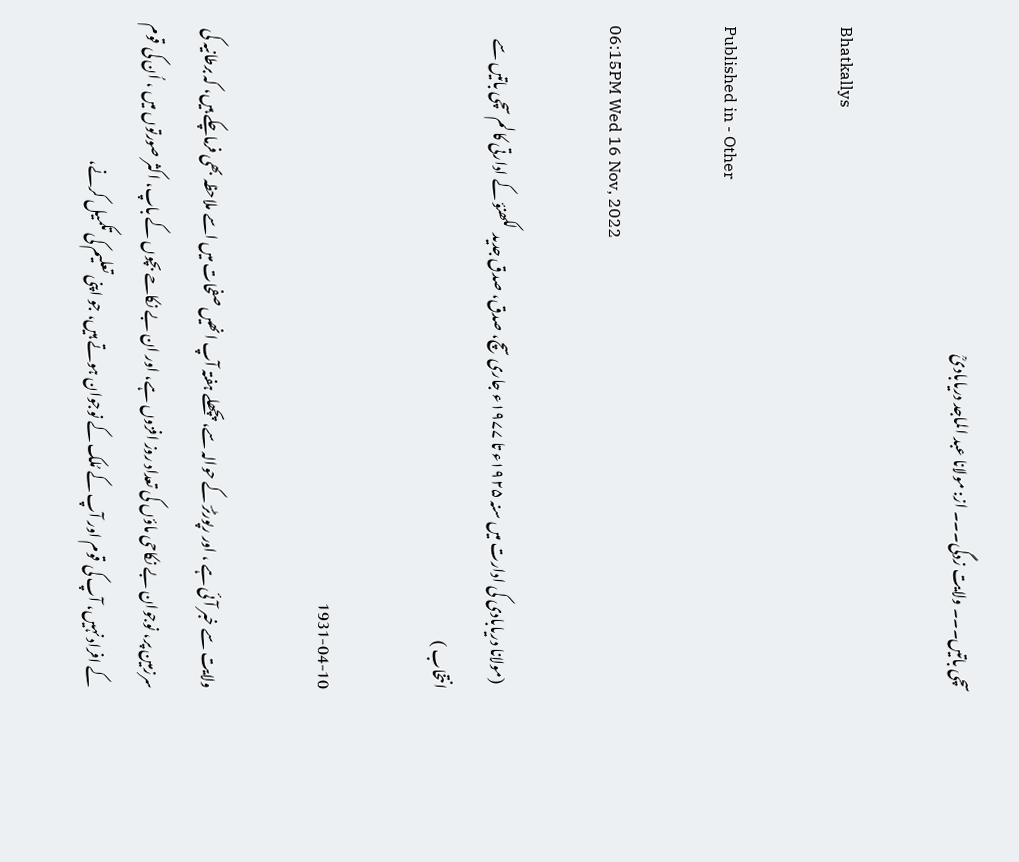سچی باتیں۔۔۔ ولایت زدگی۔۔۔ از: مولانا عبد الماجد دریابادیؒ

Bhatkallys

Published in - Other

06:15PM Wed 16 Nov, 2022

  (مولانا دریابادی کی ادارت میں سنہ ۱۹۲۵ء تا ۱۹۷۷ء جاری سچ، صدق، صدق جدید  لکھنؤ کے ادارتی کالم سچی باتیں سے انتخاب )

1931-04-10

ولایت سے خبر آئی ہے ، اور رپورٹرؔ کے حوالہ سے، پچھلے ہفتہ آپ انھیں صفحات میں اسے ملاحظہ بھی فرماچکے ہیں، کہ برطانیہ کی سرزمین پر، نوجوان بے نکاحی ماؤں کی تعداد روز افزوں ہے، اور ان بے نکاحے بچوں کے باپ، اکثر صورتوں میں ، اُن کی قوم کے افراد نہیں، آپ کی قوم اور آپ کے مُلک کے نوجوان ہوتے ہیں، جو اپنی تعلیم کی تکمیل کرنے،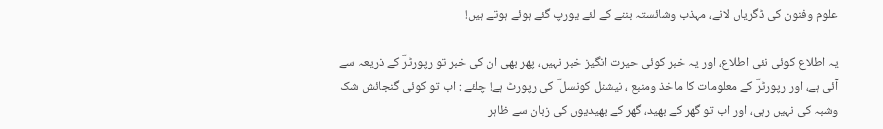علوم وفنون کی ڈگریاں لانے، مہذب وشائستہ بننے کے لئے یورپ گئے ہوئے ہوتے ہیں!

یہ اطلاع کوئی نئی اطلاع، اور یہ خبر کوئی حیرت انگیز خبر نہیں، پھر بھی ان کی خبر تو رپورٹرؔ کے ذریعہ سے آئی ہے، اور رپورٹرؔ کے معلومات کا ماخذ ومنبع ، نیشنل کونسل ؔ کی رپورٹ ہے! چلئے : اب تو کوئی گنجائش شک وشبہ کی نہیں رہی، اور اب تو گھر کے بھید، گھر کے بھیدیوں کی زبان سے ظاہر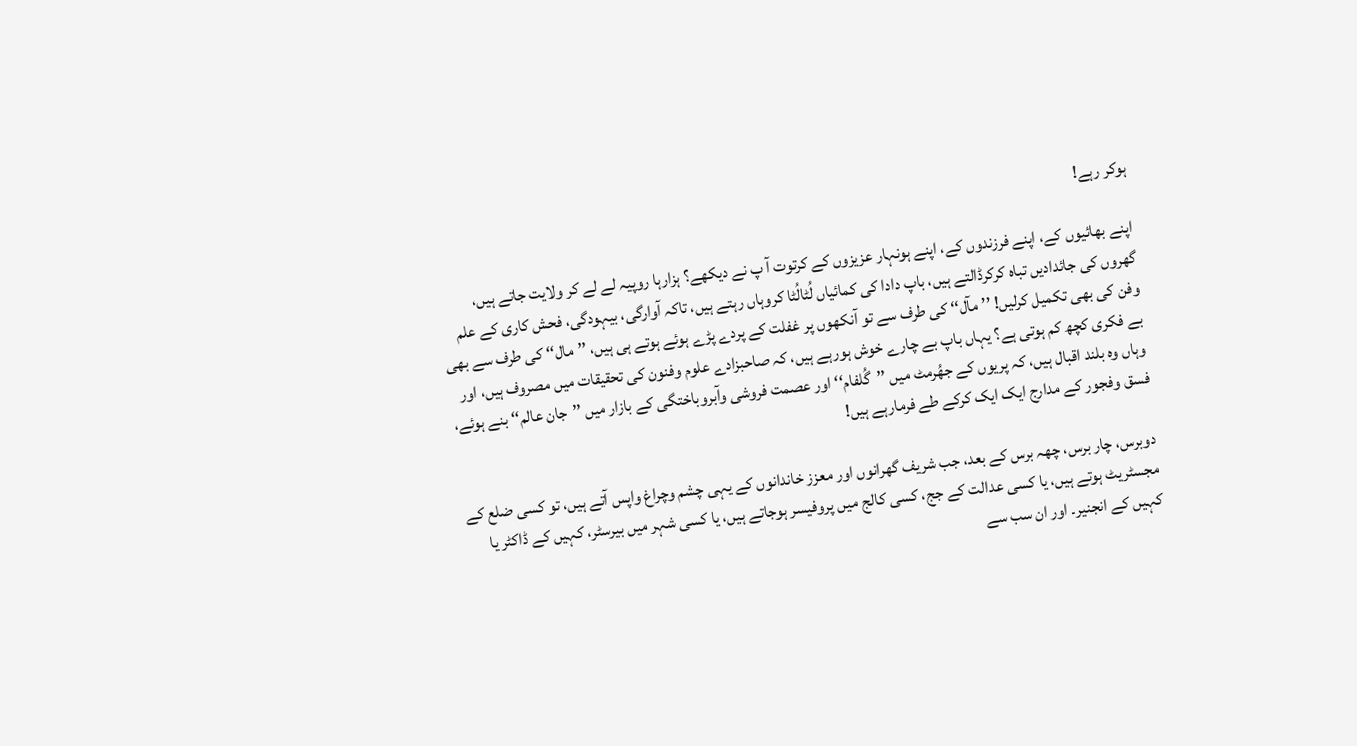ہوکر رہے!

اپنے بھائیوں کے، اپنے فرزندوں کے، اپنے ہونہار عزیزوں کے کرتوت آ پ نے دیکھے؟ ہزارہا روپیہ لے لے کر ولایت جاتے ہیں، گھروں کی جائدادیں تباہ کرکرڈالتے ہیں، باپ دادا کی کمائیاں لُٹالُٹا کروہاں رہتے ہیں، تاکہ آوارگی، بیہودگی، فحش کاری کے علم وفن کی بھی تکمیل کرلیں! ’’مآل‘‘ کی طرف سے تو آنکھوں پر غفلت کے پردے پڑے ہوئے ہوتے ہی ہیں، ’’مال‘‘ کی طرف سے بھی بے فکری کچھ کم ہوتی ہے؟ یہاں باپ بے چارے خوش ہورہے ہیں، کہ صاحبزادے علوم وفنون کی تحقیقات میں مصروف ہیں، اور وہاں وہ بلند اقبال ہیں، کہ پریوں کے جھُرمٹ میں ’’گُلفام‘‘ اور عصمت فروشی وآبروباختگی کے بازار میں ’’جان عالم‘‘ بنے ہوئے، فسق وفجور کے مدارج ایک ایک کرکے طے فرمارہے ہیں!

دوبرس، چار برس، چھہ برس کے بعد، جب شریف گھرانوں اور معزز خاندانوں کے یہی چشم وچراغ واپس آتے ہیں، تو کسی ضلع کے مجسٹریٹ ہوتے ہیں، یا کسی عدالت کے جج، کسی کالج میں پروفیسر ہوجاتے ہیں، یا کسی شہر میں بیرسٹر، کہیں کے ڈاکٹر یا کہیں کے انجنیر۔ اور ان سب سے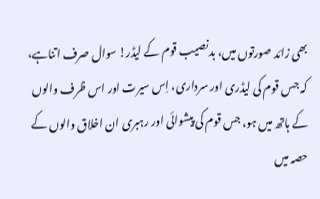بھی زائد صورتوں میں، بدنصیب قوم کے لیڈر! سوال صرف اتناہے، کہ جس قوم کی لیڈری اور سرداری، اِس سیرت اور اس ظرف والوں کے ہاتھ میں ہو، جس قوم کی پیشوائی اور رہبری ان اخلاق والوں کے حصہ میں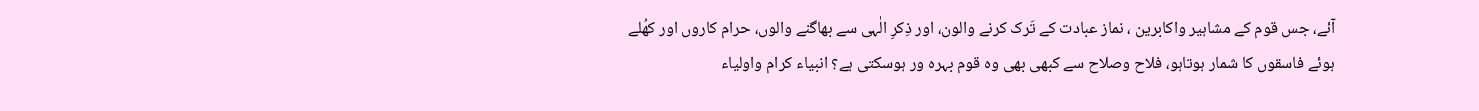آئے، جس قوم کے مشاہیر واکابرین ، نماز عبادت کے تَرک کرنے والون، اور ذِکرِ الٰہی سے بھاگنے والوں، حرام کاروں اور کھُلے ہوئے فاسقوں کا شمار ہوتاہو، فلاح وصلاح سے کبھی بھی وہ قوم بہرہ ور ہوسکتی ہے؟ انبیاء کرام واولیاء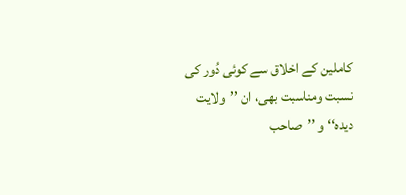کاملین کے اخلاق سے کوئی دُور کی نسبت ومناسبت بھی، ان ’’ولایت دیدہ‘‘ و ’’صاحب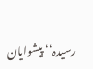رسیدہ‘‘ پیشوایان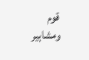قوم ومشاہیر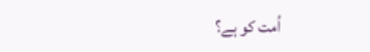اُمت کو ہے؟